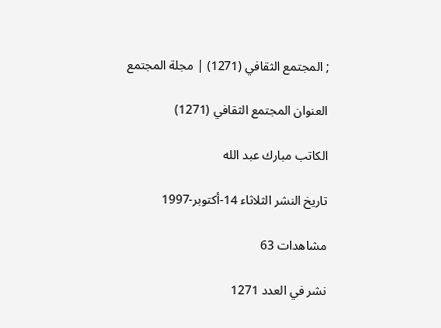; المجتمع الثقافي (1271) | مجلة المجتمع

العنوان المجتمع الثقافي (1271)

الكاتب مبارك عبد الله

تاريخ النشر الثلاثاء 14-أكتوبر-1997

مشاهدات 63

نشر في العدد 1271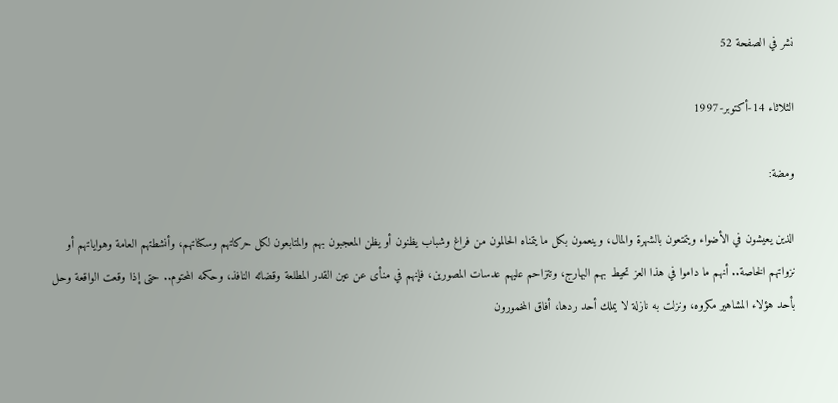نشر في الصفحة 52

الثلاثاء 14-أكتوبر-1997

ومضة:

الذين يعيشون في الأضواء ويتمتعون بالشهرة والمال، وينعمون بكل ما يتمناه الحالمون من فراغ وشباب يظنون أو يظن المعجبون بهم والمتابعون لكل حركاتهم وسكناتهم، وأنشطتهم العامة وهواياتهم أو نزواتهم الخاصة.. أنهم ما داموا في هذا العز تحيط بهم البهارج، وتتزاحم عليهم عدسات المصورين، فإنهم في منأى عن عين القدر المطلعة وقضائه النافذ، وحكمه المحتوم.. حتى إذا وقعت الواقعة وحل بأحد هؤلاء المشاهير مكروه، ونزلت به نازلة لا يملك أحد ردها، أفاق المخمورون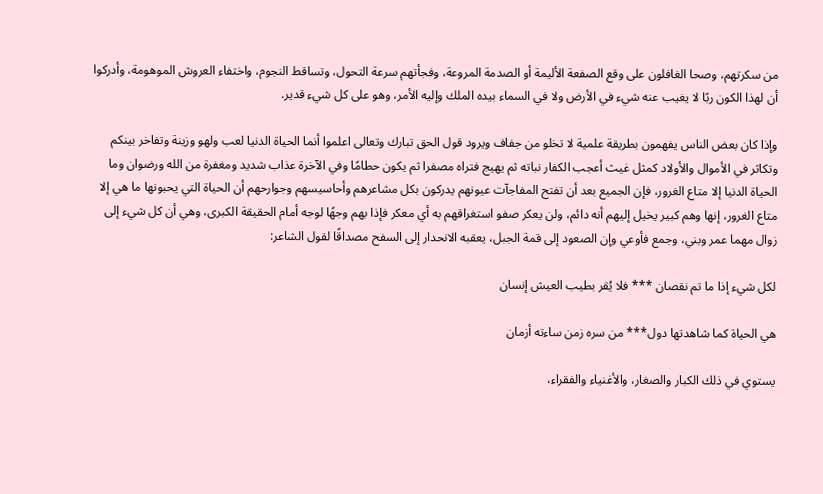من سكرتهم، وصحا الغافلون على وقع الصفعة الأليمة أو الصدمة المروعة، وفجأتهم سرعة التحول، وتساقط النجوم، واختفاء العروش الموهومة، وأدركوا أن لهذا الكون ربًا لا يغيب عنه شيء في الأرض ولا في السماء بيده الملك وإليه الأمر، وهو على كل شيء قدير.

وإذا كان بعض الناس يفهمون بطريقة علمية لا تخلو من جفاف ويرود قول الحق تبارك وتعالى اعلموا أنما الحياة الدنيا لعب ولهو وزينة وتفاخر بينكم وتكاثر في الأموال والأولاد كمثل غيث أعجب الكفار نباته ثم يهيج فتراه مصفرا ثم يكون حطامًا وفي الآخرة عذاب شديد ومغفرة من الله ورضوان وما الحياة الدنيا إلا متاع الغرور، فإن الجميع بعد أن تفتح المفاجآت عيونهم يدركون بكل مشاعرهم وأحاسيسهم وجوارحهم أن الحياة التي يحبونها ما هي إلا متاع الغرور، إنها وهم كبير يخيل إليهم أنه دائم، ولن يعكر صفو استغراقهم به أي معكر فإذا بهم وجهًا لوجه أمام الحقيقة الكبرى، وهي أن كل شيء إلى زوال مهما عمر وبني، وجمع فأوعي وإن الصعود إلى قمة الجبل، يعقبه الانحدار إلى السفح مصداقًا لقول الشاعر:

لكل شيء إذا ما تم نقصان *** فلا يُقر بطيب العيش إنسان

هي الحياة كما شاهدتها دول*** من سره زمن ساءته أزمان

يستوي في ذلك الكبار والصغار، والأغنياء والفقراء،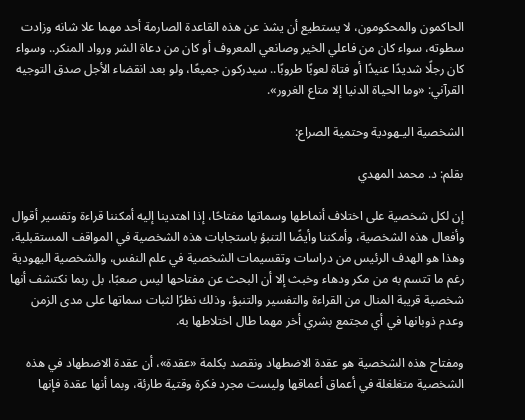الحاكمون والمحكومون، لا يستطيع أن يشذ عن هذه القاعدة الصارمة أحد مهما علا شانه وزادت سطوته، سواء كان من فاعلي الخير وصانعي المعروف أو كان من دعاة الشر ورواد المنكر.. وسواء كان رجلًا شديدًا عنيدًا أو فتاة لعوبًا طروبًا.. سيدركون جميعًا، ولو بعد انقضاء الأجل صدق التوجيه القرآني: «وما الحياة الدنيا إلا متاع الغرور».

الشخصية اليـهودية وحتمية الصراع:

بقلم: د. محمد المهدي

إن لكل شخصية على اختلاف أنماطها وسماتها مفتاحًا، إذا اهتدينا إليه أمكننا قراءة وتفسير أقوال وأفعال هذه الشخصية، وأمكننا وأيضًا التنبؤ باستجابات هذه الشخصية في المواقف المستقبلية، وهذا هو الهدف الرئيس من دراسات وتقسيمات الشخصية في علم النفس، والشخصية اليهودية رغم ما تتسم به من مكر ودهاء وخبث إلا أن البحث عن مفتاحها ليس صعبًا، بل ربما نكتشف أنها شخصية قريبة المنال من القراءة والتفسير والتنبؤ، وذلك نظرًا لثبات سماتها على مدى الزمن وعدم ذوبانها في أي مجتمع بشري أخر مهما طال اختلاطها به.

ومفتاح هذه الشخصية هو عقدة الاضطهاد ونقصد بكلمة «عقدة»، أن عقدة الاضطهاد في هذه الشخصية متغلغلة في أعماق أعماقها وليست مجرد فكرة وقتية طارئة، وبما أنها عقدة فإنها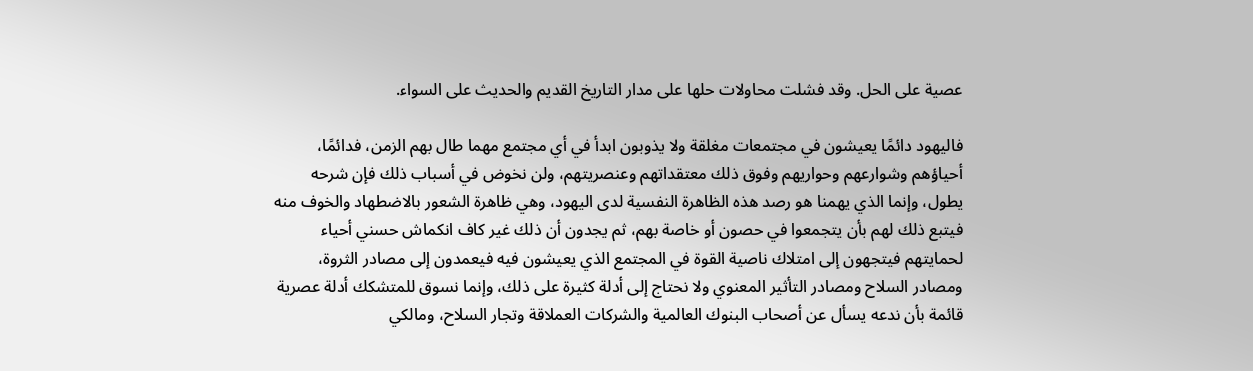عصية على الحل. وقد فشلت محاولات حلها على مدار التاريخ القديم والحديث على السواء.

فاليهود دائمًا يعيشون في مجتمعات مغلقة ولا يذوبون ابدأ في أي مجتمع مهما طال بهم الزمن، فدائمًا، أحياؤهم وشوارعهم وحواريهم وفوق ذلك معتقداتهم وعنصريتهم، ولن نخوض في أسباب ذلك فإن شرحه يطول، وإنما الذي يهمنا هو رصد هذه الظاهرة النفسية لدى اليهود، وهي ظاهرة الشعور بالاضطهاد والخوف منه فيتبع ذلك لهم بأن يتجمعوا في حصون أو خاصة بهم، ثم يجدون أن ذلك غير كاف انكماش حسني أحياء لحمايتهم فيتجهون إلى امتلاك ناصية القوة في المجتمع الذي يعيشون فيه فيعمدون إلى مصادر الثروة، ومصادر السلاح ومصادر التأثير المعنوي ولا نحتاج إلى أدلة كثيرة على ذلك، وإنما نسوق للمتشكك أدلة عصرية قائمة بأن ندعه يسأل عن أصحاب البنوك العالمية والشركات العملاقة وتجار السلاح، ومالكي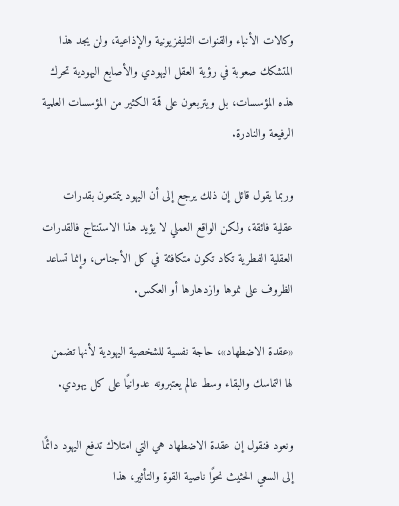وكالات الأنباء والقنوات التليفزيونية والإذاعية، ولن يجد هذا المتشكك صعوبة في رؤية العقل اليهودي والأصابع اليهودية تحرك هذه المؤسسات، بل ويتربعون على قمة الكثير من المؤسسات العلمية الرفيعة والنادرة.

وربما يقول قائل إن ذلك يرجع إلى أن اليهود يتمتعون بقدرات عقلية فائقة، ولكن الواقع العملي لا يؤيد هذا الاستنتاج فالقدرات العقلية الفطرية تكاد تكون متكافئة في كل الأجناس، وإنما تساعد الظروف على نموها وازدهارها أو العكس.

«عقدة الاضطهاد»، حاجة نفسية للشخصية اليهودية لأنها تضمن لها التماسك والبقاء وسط عالم يعتبرونه عدوانيًا على كل يهودي.

ونعود فنقول إن عقدة الاضطهاد هي التي امتلاك تدفع اليهود دائمًا إلى السعي الحثيث نحوًا ناصية القوة والتأثير، هذا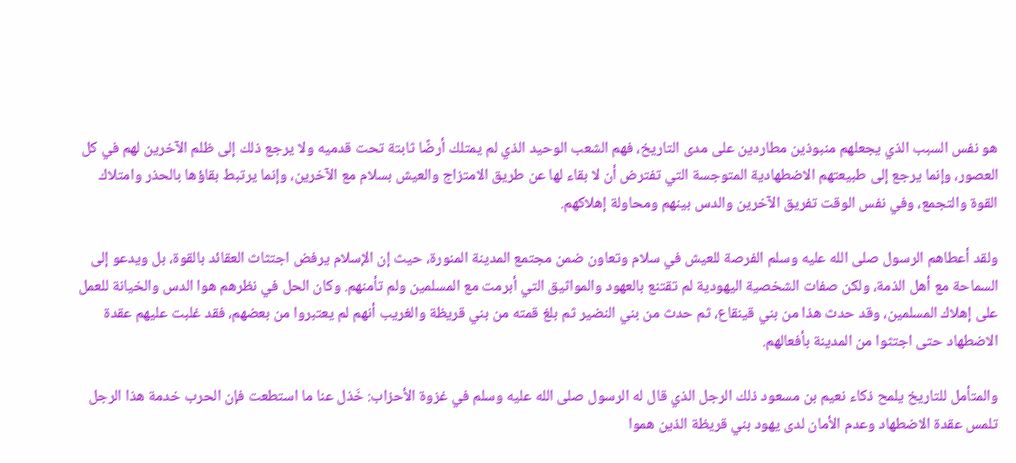هو نفس السبب الذي يجعلهم منبوذين مطاردين على مدى التاريخ، فهم الشعب الوحيد الذي لم يمتلك أرضًا ثابتة تحت قدميه ولا يرجع ذلك إلى ظلم الآخرين لهم في كل العصور، وإنما يرجع إلى طبيعتهم الاضطهادية المتوجسة التي تفترض أن لا بقاء لها عن طريق الامتزاج والعيش بسلام مع الآخرين، وإنما يرتبط بقاؤها بالحذر وامتلاك القوة والتجمع، وفي نفس الوقت تفريق الآخرين والدس بينهم ومحاولة إهلاكهم.

ولقد أعطاهم الرسول صلى الله عليه وسلم الفرصة للعيش في سلام وتعاون ضمن مجتمع المدينة المنورة، حيث إن الإسلام يرفض اجتثاث العقائد بالقوة، بل ويدعو إلى السماحة مع أهل الذمة، ولكن صفات الشخصية اليهودية لم تقتنع بالعهود والمواثيق التي أبرمت مع المسلمين ولم تأمنهم. وكان الحل في نظرهم هوا الدس والخيانة للعمل على إهلاك المسلمين، وقد حدث هذا من بني قينقاع، ثم حدث من بني النضير ثم بلغ قمته من بني قريظة والغريب أنهم لم يعتبروا من بعضهم، فقد غلبت عليهم عقدة الاضطهاد حتى اجتثوا من المدينة بأفعالهم.

والمتأمل للتاريخ يلمح ذكاء نعيم بن مسعود ذلك الرجل الذي قال له الرسول صلى الله عليه وسلم في غزوة الأحزاب: خَذل عنا ما استطعت فإن الحرب خدمة هذا الرجل تلمس عقدة الاضطهاد وعدم الأمان لدى يهود بني قريظة الذين هموا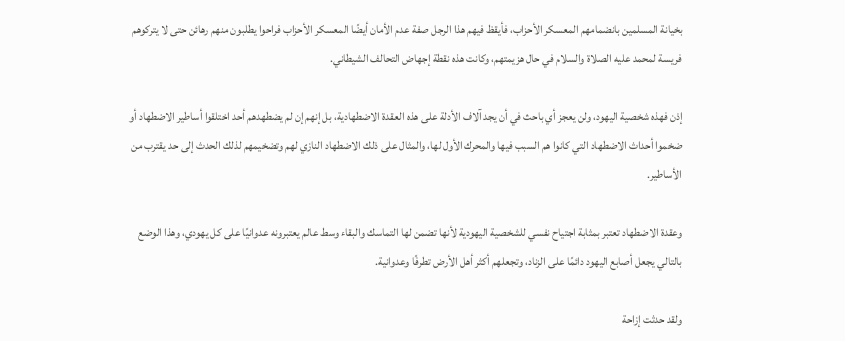بخيانة المسلمين بانضمامهم المعسكر الأحزاب، فأيقظ فيهم هذا الرجل صفة عدم الأمان أيضًا المعسكر الأحزاب فراحوا يطلبون منهم رهائن حتى لا يتركوهم فريسة لمحمد عليه الصلاة والسلام في حال هزيمتهم، وكانت هذه نقطة إجهاض التحالف الشيطاني.

إذن فهذه شخصية اليهود، ولن يعجز أي باحث في أن يجد آلاف الأدلة على هذه العقدة الاضطهادية، بل إنهم إن لم يضطهدهم أحد اختلقوا أساطير الاضطهاد أو ضخموا أحداث الاضطهاد التي كانوا هم السبب فيها والمحرك الأول لها، والمثال على ذلك الاضطهاد النازي لهم وتضخيمهم لذلك الحدث إلى حد يقترب من الأساطير.

وعقدة الاضطهاد تعتبر بمثابة اجتياح نفسي للشخصية اليهودية لأنها تضمن لها التماسك والبقاء وسط عالم يعتبرونه عدوانيًا على كل يهودي، وهذا الوضع بالتالي يجعل أصابع اليهود دائمًا على الزناد، وتجعلهم أكثر أهل الأرض تطرفًا وعدوانية.

ولقد حدثت إزاحة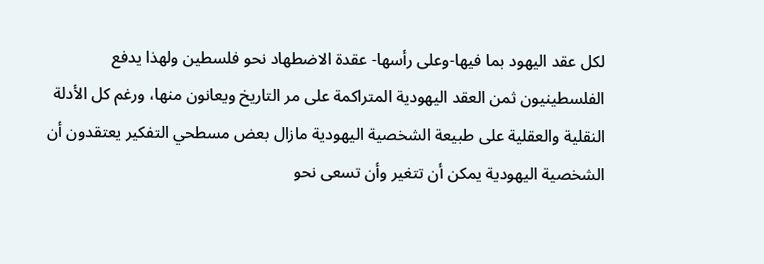لكل عقد اليهود بما فيها-وعلى رأسها- عقدة الاضطهاد نحو فلسطين ولهذا يدفع الفلسطينيون ثمن العقد اليهودية المتراكمة على مر التاريخ ويعانون منها، ورغم كل الأدلة النقلية والعقلية على طبيعة الشخصية اليهودية مازال بعض مسطحي التفكير يعتقدون أن الشخصية اليهودية يمكن أن تتغير وأن تسعى نحو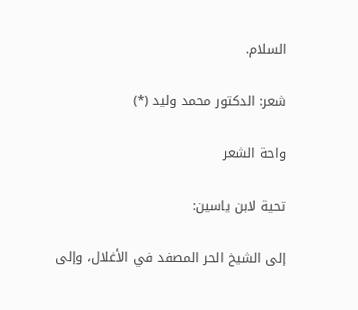السلام.

شعر: الدكتور محمد وليد (*)

واحة الشعر

تحية لابن ياسين:

إلى الشيخ الحر المصفد في الأغلال، وإلى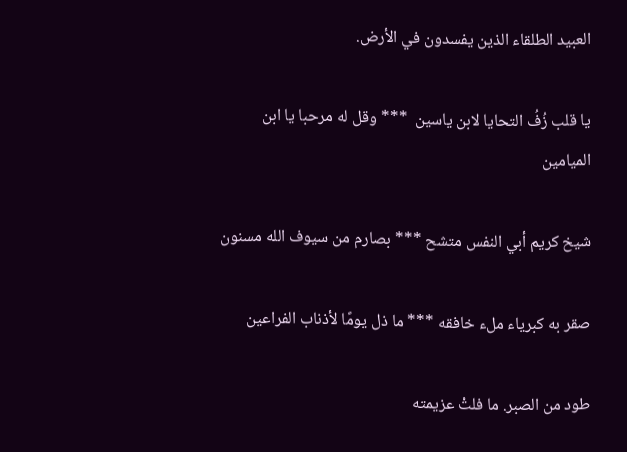العبيد الطلقاء الذين يفسدون في الأرض.

يا قلب زُفُ التحايا لابن ياسين  *** وقل له مرحبا يا ابن الميامين

شيخ كريم أبي النفس متشح *** بصارم من سيوف الله مسنون

صقر به كبرياء ملء خافقه *** ما ذل يومًا لأذناب الفراعين

طود من الصبر. ما فلتْ عزيمته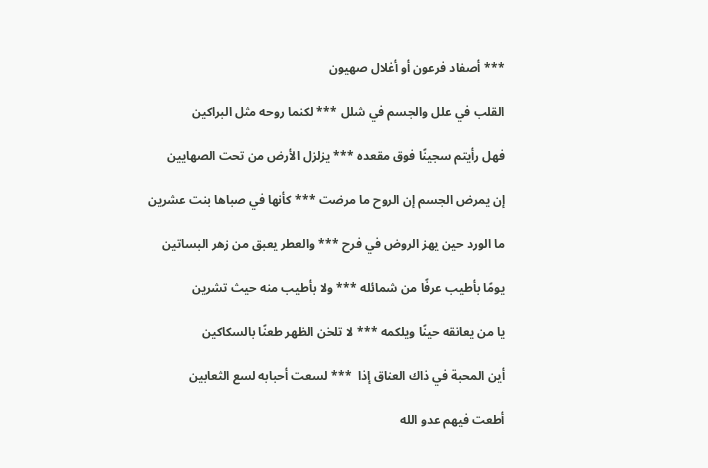*** أصفاد فرعون أو أغلال صهيون

القلب في علل والجسم في شلل *** لكنما روحه مثل البراكين

فهل رأيتم سجينًا فوق مقعده *** يزلزل الأرض من تحت الصهايين

إن يمرض الجسم إن الروح ما مرضت *** كأنها في صباها بنت عشرين

ما الورد حين يهز الروض في فرح *** والعطر يعبق من زهر البساتين

يومًا بأطيب عرفًا من شمائله *** ولا بأطيب منه حيث تشرين

يا من يعانقه حينًا ويلكمه *** لا تلخن الظهر طعنًا بالسكاكين

أين المحبة في ذاك العناق إذا  *** لسعت أحبابه لسع الثعابين

أطعت فيهم عدو الله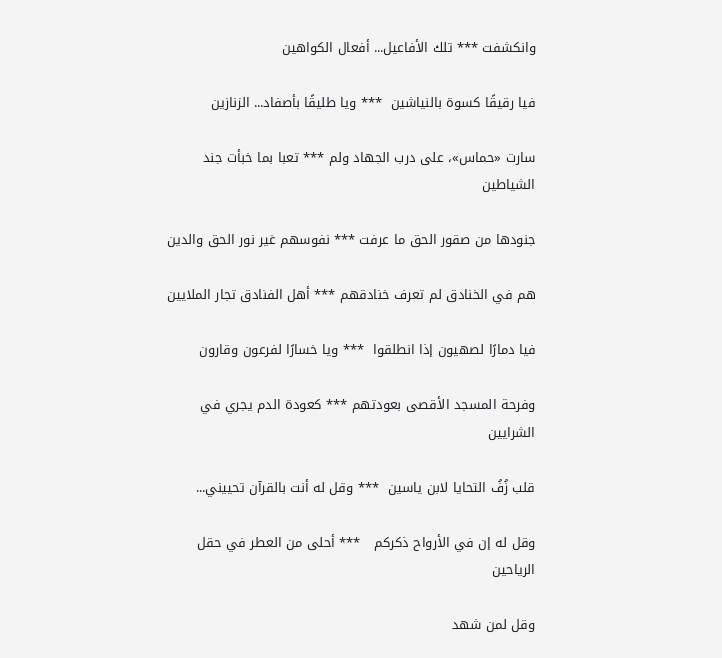وانكشفت *** تلك الأفاعيل... أفعال الكواهين

فيا رقيقًا كسوة بالنياشين  *** ويا طليقًا بأصفاد... الزنازين

سارت «حماس»، على درب الجهاد ولم *** تعبا بما خبأت جند الشياطين

جنودها من صقور الحق ما عرفت *** نفوسهم غير نور الحق والدين

هم في الخنادق لم تعرف خنادقهم *** أهل الفنادق تجار الملايين

فيا دمارًا لصهيون إذا انطلقوا  *** ويا خسارًا لفرعون وقارون

وفرحة المسجد الأقصى بعودتهم *** كعودة الدم يجري في الشرايين

قلب زُفُ التحايا لابن ياسين  *** وقل له أنت بالقرآن تحييني...

وقل له إن في الأرواح ذكركم   *** أحلى من العطر في حقل الرياحين

وقل لمن شهد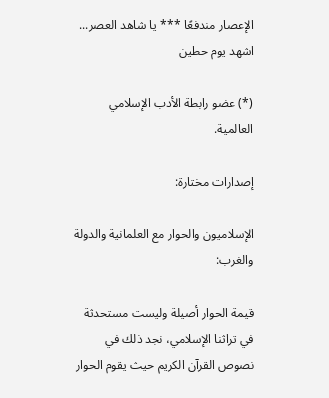الإعصار مندفعًا *** يا شاهد العصر... اشهد يوم حطين

(*) عضو رابطة الأدب الإسلامي العالمية.

إصدارات مختارة:

الإسلاميون والحوار مع العلمانية والدولة والغرب:

قيمة الحوار أصيلة وليست مستحدثة في تراثنا الإسلامي، نجد ذلك في نصوص القرآن الكريم حيث يقوم الحوار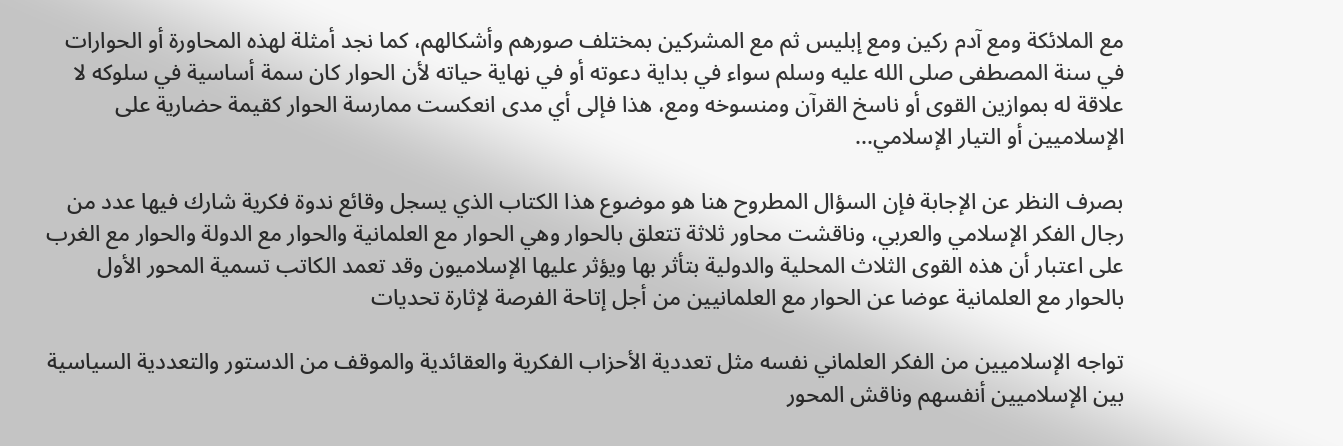مع الملائكة ومع آدم ركين ومع إبليس ثم مع المشركين بمختلف صورهم وأشكالهم، كما نجد أمثلة لهذه المحاورة أو الحوارات في سنة المصطفى صلى الله عليه وسلم سواء في بداية دعوته أو في نهاية حياته لأن الحوار كان سمة أساسية في سلوكه لا علاقة له بموازين القوى أو ناسخ القرآن ومنسوخه ومع، هذا فإلى أي مدى انعكست ممارسة الحوار كقيمة حضارية على الإسلاميين أو التيار الإسلامي...

بصرف النظر عن الإجابة فإن السؤال المطروح هنا هو موضوع هذا الكتاب الذي يسجل وقائع ندوة فكرية شارك فيها عدد من رجال الفكر الإسلامي والعربي، وناقشت محاور ثلاثة تتعلق بالحوار وهي الحوار مع العلمانية والحوار مع الدولة والحوار مع الغرب على اعتبار أن هذه القوى الثلاث المحلية والدولية بتأثر بها ويؤثر عليها الإسلاميون وقد تعمد الكاتب تسمية المحور الأول بالحوار مع العلمانية عوضا عن الحوار مع العلمانيين من أجل إتاحة الفرصة لإثارة تحديات

تواجه الإسلاميين من الفكر العلماني نفسه مثل تعددية الأحزاب الفكرية والعقائدية والموقف من الدستور والتعددية السياسية بين الإسلاميين أنفسهم وناقش المحور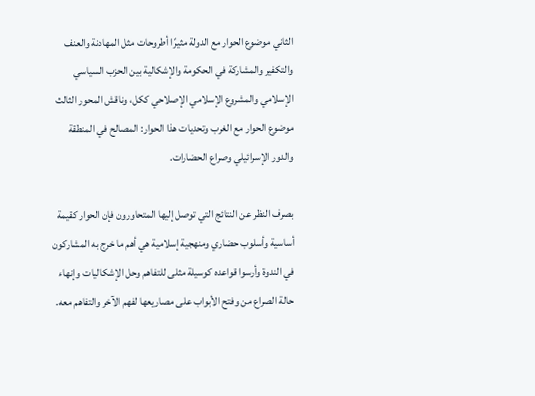الثاني موضوع الحوار مع الدولة مثيرًا أطروحات مثل المهادنة والعنف والتكفير والمشاركة في الحكومة والإشكالية بين الحزب السياسي الإسلامي والمشروع الإسلامي الإصلاحي ككل، وناقش المحور الثالث موضوع الحوار مع الغرب وتحديات هذا الحوار: المصالح في المنطقة والدور الإسرائيلي وصراع الحضارات.

بصرف النظر عن النتائج التي توصل إليها المتحاورون فإن الحوار كقيمة أساسية وأسلوب حضاري ومنهجية إسلامية هي أهم ما خرج به المشاركون في الندوة وأرسوا قواعده كوسيلة مثلى للتفاهم وحل الإشكاليات وإنهاء حالة الصراع من وفتح الأبواب على مصاريعها لفهم الآخر والتفاهم معه.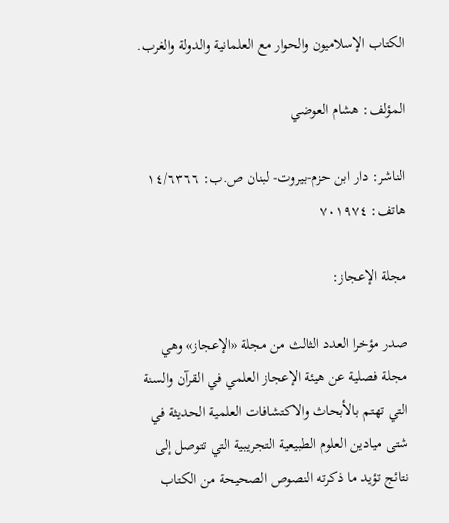الكتاب الإسلاميون والحوار مع العلمانية والدولة والغرب.

المؤلف: هشام العوضي

الناشر: دار ابن حزم-بيروت- لبنان ص.ب: ١٤/٦٣٦٦ هاتف: ٧٠١٩٧٤

مجلة الإعجاز:

صدر مؤخرا العدد الثالث من مجلة «الإعجاز» وهي مجلة فصلية عن هيئة الإعجاز العلمي في القرآن والسنة التي تهتم بالأبحاث والاكتشافات العلمية الحديثة في شتى ميادين العلوم الطبيعية التجريبية التي تتوصل إلى نتائج تؤيد ما ذكرته النصوص الصحيحة من الكتاب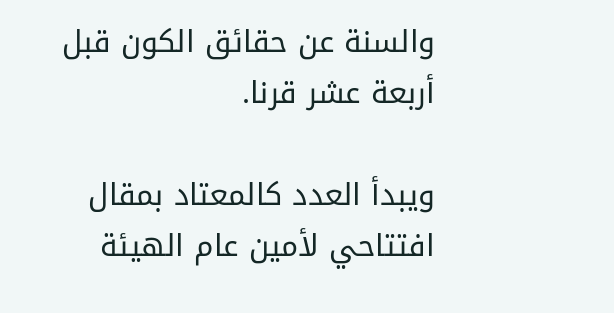والسنة عن حقائق الكون قبل أربعة عشر قرنا.

ويبدأ العدد كالمعتاد بمقال افتتاحي لأمين عام الهيئة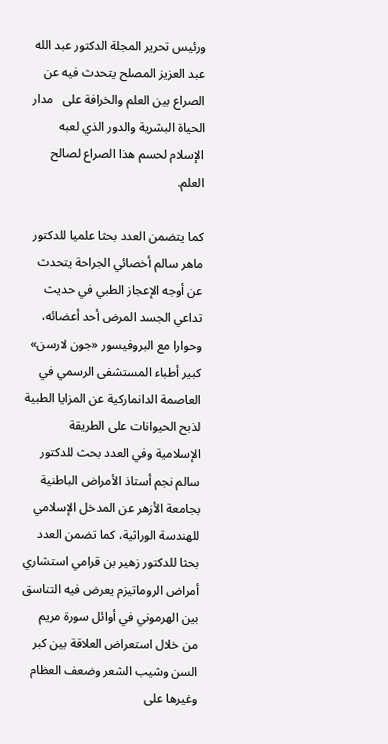ورئيس تحرير المجلة الدكتور عبد الله عبد العزيز المصلح يتحدث فيه عن الصراع بين العلم والخرافة على   مدار الحياة البشرية والدور الذي لعبه الإسلام لحسم هذا الصراع لصالح العلم.

كما يتضمن العدد بحثا علميا للدكتور ماهر سالم أخصائي الجراحة يتحدث عن أوجه الإعجاز الطبي في حديث تداعي الجسد المرض أحد أعضائه، وحوارا مع البروفيسور «جون لارسن» كبير أطباء المستشفى الرسمي في العاصمة الدانماركية عن المزايا الطبية لذبح الحيوانات على الطريقة الإسلامية وفي العدد بحث للدكتور سالم نجم أستاذ الأمراض الباطنية بجامعة الأزهر عن المدخل الإسلامي للهندسة الوراثية، كما تضمن العدد بحثا للدكتور زهير بن قرامي استشاري أمراض الروماتيزم يعرض فيه التناسق بين الهرموني في أوائل سورة مريم  من خلال استعراض العلاقة بين كبر السن وشيب الشعر وضعف العظام وغيرها على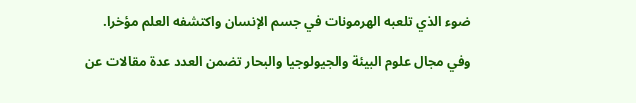ضوء الذي تلعبه الهرمونات في جسم الإنسان واكتشفه العلم مؤخرا.

وفي مجال علوم البيئة والجيولوجيا والبحار تضمن العدد عدة مقالات عن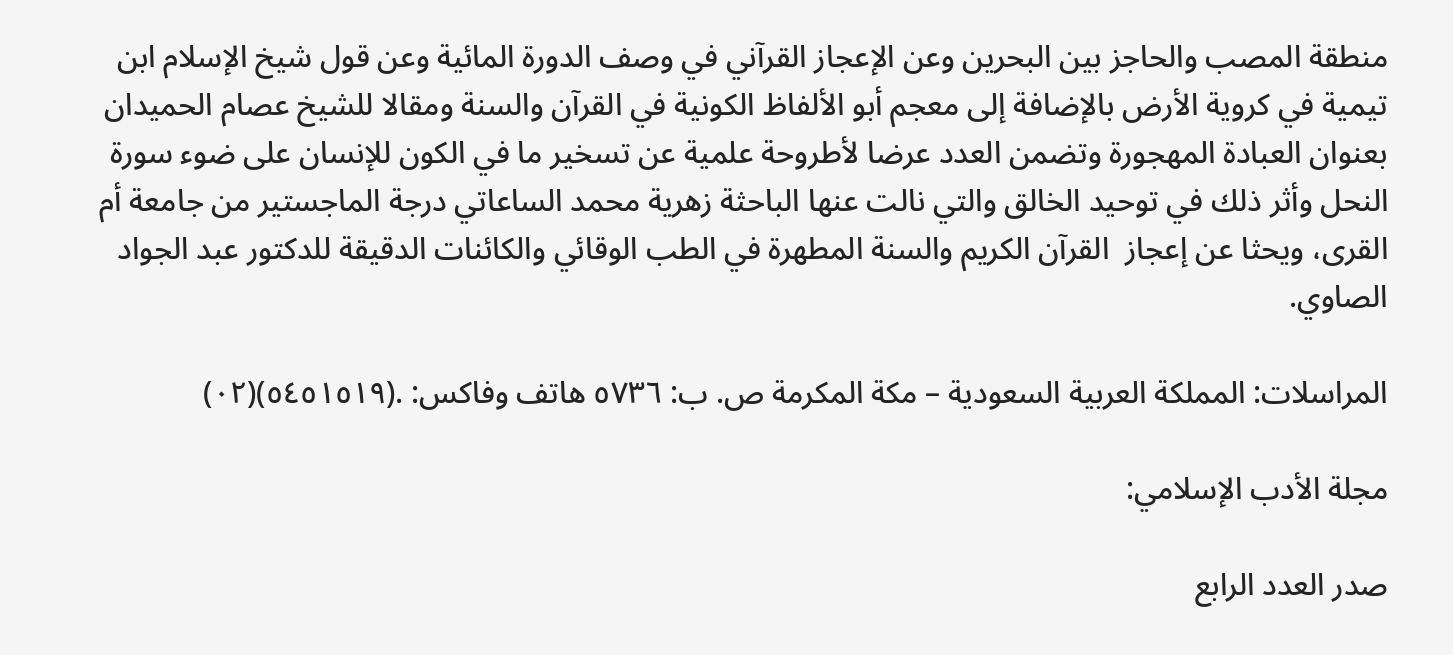منطقة المصب والحاجز بين البحرين وعن الإعجاز القرآني في وصف الدورة المائية وعن قول شيخ الإسلام ابن تيمية في كروية الأرض بالإضافة إلى معجم أبو الألفاظ الكونية في القرآن والسنة ومقالا للشيخ عصام الحميدان بعنوان العبادة المهجورة وتضمن العدد عرضا لأطروحة علمية عن تسخير ما في الكون للإنسان على ضوء سورة النحل وأثر ذلك في توحيد الخالق والتي نالت عنها الباحثة زهرية محمد الساعاتي درجة الماجستير من جامعة أم القرى، ويحثا عن إعجاز  القرآن الكريم والسنة المطهرة في الطب الوقائي والكائنات الدقيقة للدكتور عبد الجواد الصاوي.

المراسلات: المملكة العربية السعودية – مكة المكرمة ص. ب: ٥٧٣٦ هاتف وفاكس: .(٥٤٥١٥١٩)(٠٢)

مجلة الأدب الإسلامي:

صدر العدد الرابع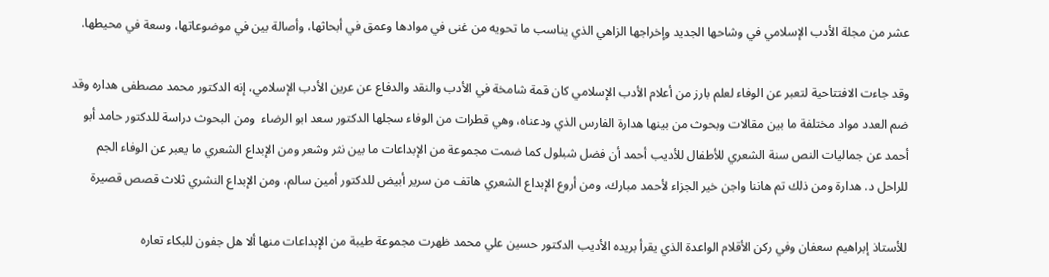عشر من مجلة الأدب الإسلامي في وشاحها الجديد وإخراجها الزاهي الذي يناسب ما تحويه من غنى في موادها وعمق في أبحاثها، وأصالة بين في موضوعاتها، وسعة في محيطها.

وقد جاءت الافتتاحية لتعبر عن الوفاء لعلم بارز من أعلام الأدب الإسلامي كان قمة شامخة في الأدب والنقد والدفاع عن عرين الأدب الإسلامي، إنه الدكتور محمد مصطفی هداره وقد ضم العدد مواد مختلفة ما بين مقالات وبحوث من بينها هدارة الفارس الذي ودعناه، وهي قطرات من الوفاء سجلها الدكتور سعد ابو الرضاء  ومن البحوث دراسة للدكتور حامد أبو أحمد عن جماليات النص سنة الشعري للأطفال للأديب أحمد أن فضل شبلول كما ضمت مجموعة من الإبداعات ما بين نثر وشعر ومن الإبداع الشعري ما يعبر عن الوفاء الجم للراحل د. هدارة ومن ذلك تم هاننا واجن خير الجزاء لأحمد مبارك، ومن أروع الإبداع الشعري هاتف من سرير أبيض للدكتور أمين سالم، ومن الإبداع النشري ثلاث قصص قصيرة

للأستاذ إبراهيم سعفان وفي ركن الأقلام الواعدة الذي يقرأ بريده الأديب الدكتور حسين علي محمد ظهرت مجموعة طيبة من الإبداعات منها ألا هل جفون للبكاء تعاره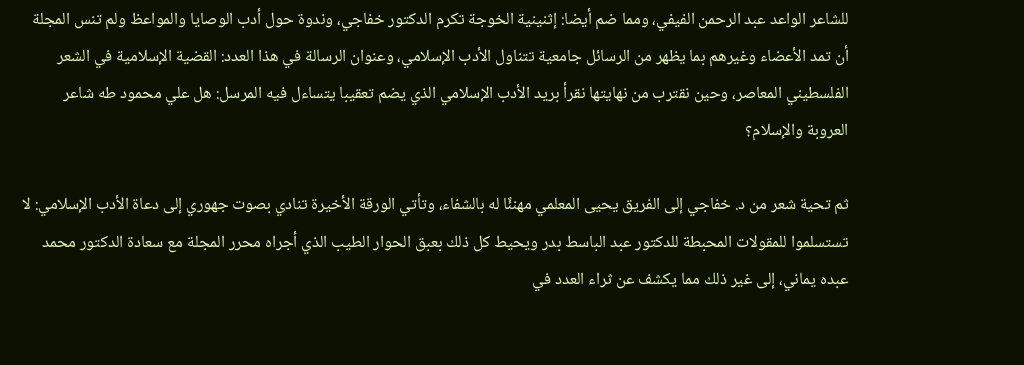للشاعر الواعد عبد الرحمن الفيفي، ومما ضم أيضا: إثنينية الخوجة تكرم الدكتور خفاجي، وندوة حول أدب الوصايا والمواعظ ولم تنس المجلة أن تمد الأعضاء وغيرهم بما يظهر من الرسائل جامعية تتناول الأدب الإسلامي، وعنوان الرسالة في هذا العدد: القضية الإسلامية في الشعر الفلسطيني المعاصر، وحين نقترب من نهايتها نقرأ بريد الأدب الإسلامي الذي يضم تعقيبا يتساءل فيه المرسل: هل علي محمود طه شاعر العروبة والإسلام؟

ثم تحية شعر من د. خفاجي إلى الفريق يحيى المعلمي مهنئًا له بالشفاء، وتأتي الورقة الأخيرة تنادي بصوت جهوري إلى دعاة الأدب الإسلامي: لا تستسلموا للمقولات المحبطة للدكتور عبد الباسط بدر ويحيط كل ذلك بعبق الحوار الطيب الذي أجراه محرر المجلة مع سعادة الدكتور محمد عبده يماني، إلى غير ذلك مما يكشف عن ثراء العدد في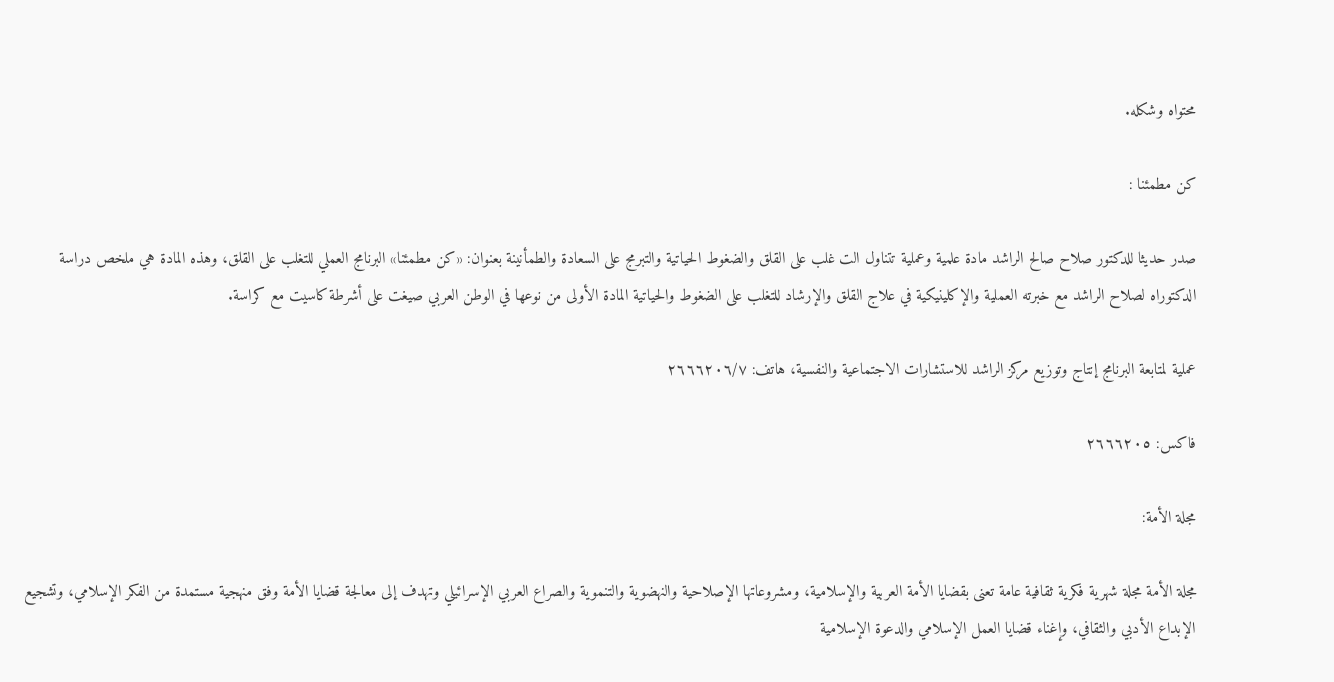محتواه وشكله.

كن مطمئنا :

صدر حديثا للدكتور صلاح صالح الراشد مادة علمية وعملية تتناول الت غلب على القلق والضغوط الحياتية والتبرمج على السعادة والطمأنينة بعنوان: «كن مطمئنا» البرنامج العملي للتغلب على القلق، وهذه المادة هي ملخص دراسة الدكتوراه لصلاح الراشد مع خبرته العملية والإكلينيكية في علاج القلق والإرشاد للتغلب على الضغوط والحياتية المادة الأولى من نوعها في الوطن العربي صيغت على أشرطة كاسيت مع كراسة.

عملية لمتابعة البرنامج إنتاج وتوزيع مركز الراشد للاستشارات الاجتماعية والنفسية، هاتف: ٢٦٦٦٢٠٦/٧

فاكس: ٢٦٦٦٢٠٥

مجلة الأمة:

مجلة الأمة مجلة شهرية فكرية ثقافية عامة تعنى بقضايا الأمة العربية والإسلامية، ومشروعاتها الإصلاحية والنهضوية والتنموية والصراع العربي الإسرائيلي وتهدف إلى معالجة قضايا الأمة وفق منهجية مستمدة من الفكر الإسلامي، وتشجيع الإبداع الأدبي والثقافي، وإغناء قضايا العمل الإسلامي والدعوة الإسلامية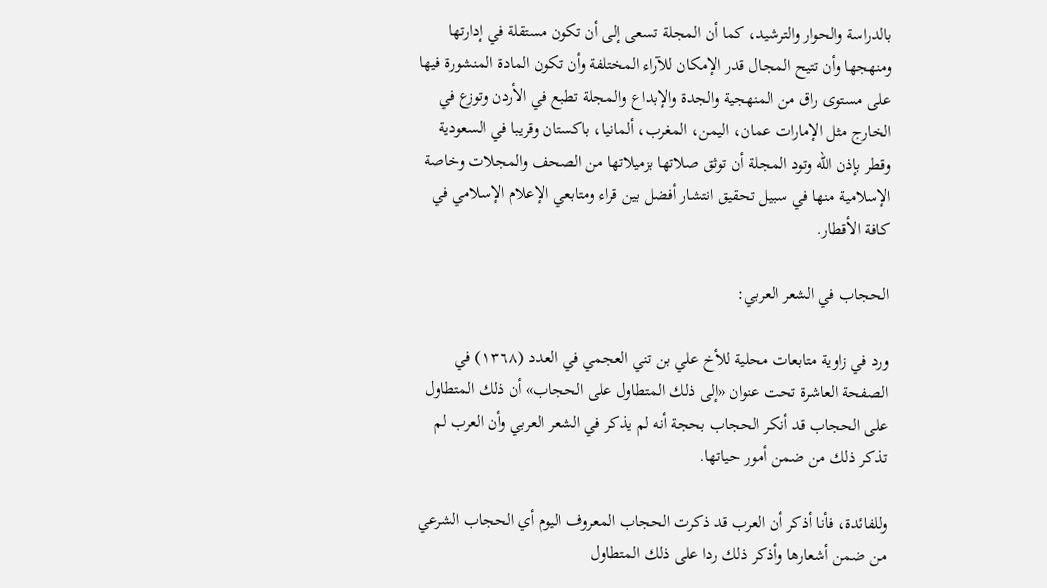بالدراسة والحوار والترشيد، كما أن المجلة تسعى إلى أن تكون مستقلة في إدارتها ومنهجها وأن تتيح المجال قدر الإمكان للآراء المختلفة وأن تكون المادة المنشورة فيها على مستوى راق من المنهجية والجدة والإبداع والمجلة تطبع في الأردن وتوزع في الخارج مثل الإمارات عمان، اليمن، المغرب، ألمانيا، باكستان وقريبا في السعودية وقطر بإذن الله وتود المجلة أن توثق صلاتها بزميلاتها من الصحف والمجلات وخاصة الإسلامية منها في سبيل تحقيق انتشار أفضل بين قراء ومتابعي الإعلام الإسلامي في كافة الأقطار.

الحجاب في الشعر العربي:

ورد في زاوية متابعات محلية للأخ علي بن تني العجمي في العدد (١٣٦٨) في الصفحة العاشرة تحت عنوان «إلى ذلك المتطاول على الحجاب» أن ذلك المتطاول على الحجاب قد أنكر الحجاب بحجة أنه لم يذكر في الشعر العربي وأن العرب لم تذكر ذلك من ضمن أمور حياتها.

وللفائدة، فأنا أذكر أن العرب قد ذكرت الحجاب المعروف اليوم أي الحجاب الشرعي من ضمن أشعارها وأذكر ذلك ردا على ذلك المتطاول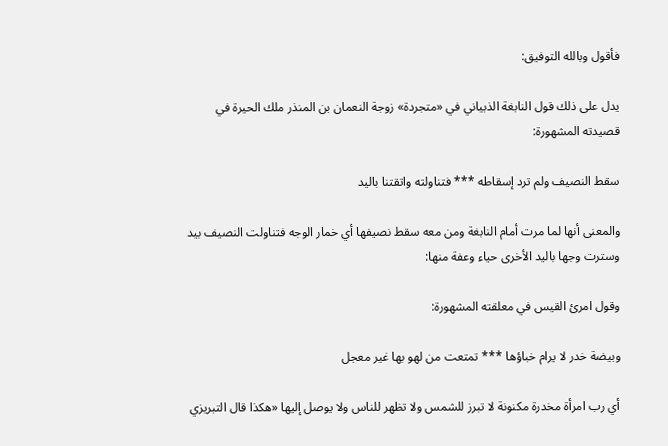فأقول وبالله التوفيق:

يدل على ذلك قول النابغة الذبياني في «متجردة» زوجة النعمان بن المنذر ملك الحيرة في قصيدته المشهورة:

سقط النصيف ولم ترد إسقاطه *** فتناولته واتقتنا باليد

والمعنى أنها لما مرت أمام النابغة ومن معه سقط نصيفها أي خمار الوجه فتناولت النصيف بيد وسترت وجها باليد الأخرى حياء وعفة منها:

وقول امرئ القيس في معلقته المشهورة:

وبيضة خدر لا يرام خباؤها *** تمتعت من لهو بها غير معجل

أي رب امرأة مخدرة مكنونة لا تبرز للشمس ولا تظهر للناس ولا يوصل إليها «هكذا قال التبريزي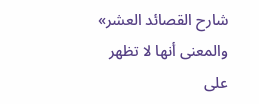شارح القصائد العشر» والمعنى أنها لا تظهر على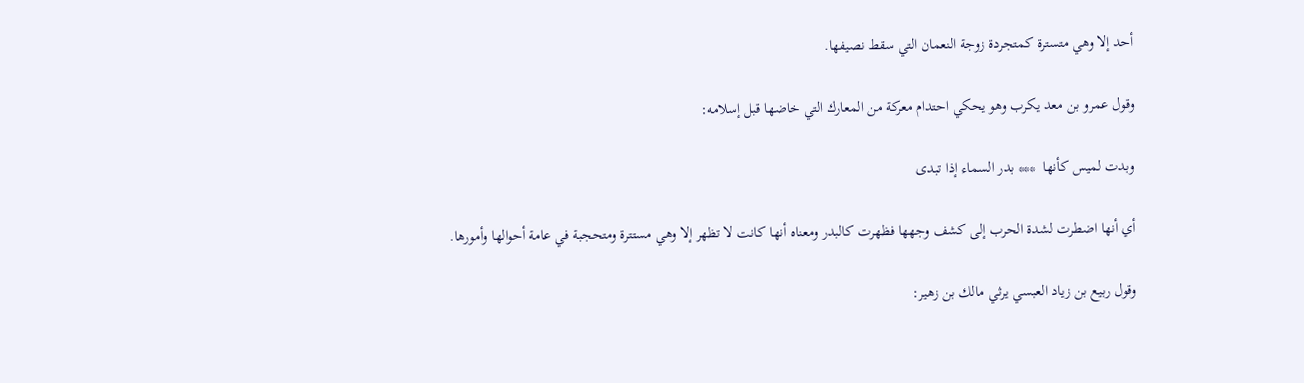أحد إلا وهي متسترة كمتجردة زوجة النعمان التي سقط نصيفها.

وقول عمرو بن معد يكرب وهو يحكي احتدام معركة من المعارك التي خاضها قبل إسلامه:

وبدت لميس كأنها  *** بدر السماء إذا تبدى

أي أنها اضطرت لشدة الحرب إلى كشف وجهها فظهرت كالبدر ومعناه أنها كانت لا تظهر إلا وهي مستترة ومتحجبة في عامة أحوالها وأمورها.

وقول ربيع بن زياد العبسي يرثي مالك بن زهير: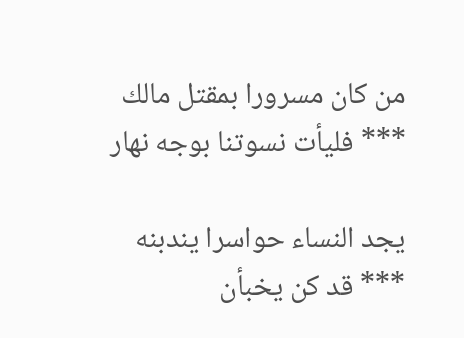من كان مسرورا بمقتل مالك *** فليأت نسوتنا بوجه نهار

يجد النساء حواسرا يندبنه *** قد كن يخبأن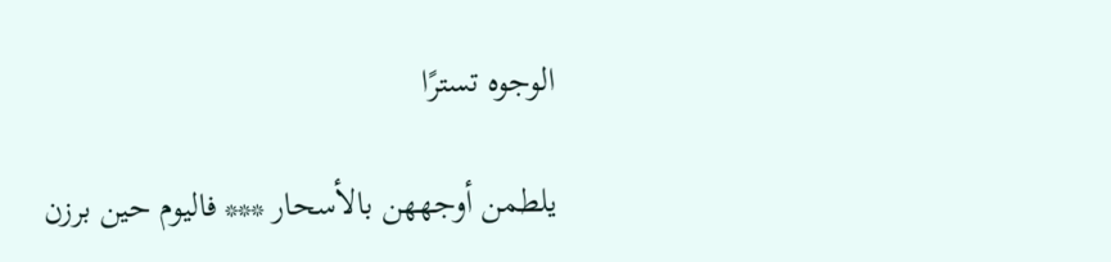الوجوه تسترًا

يلطمن أوجههن بالأسحار *** فاليوم حين برزن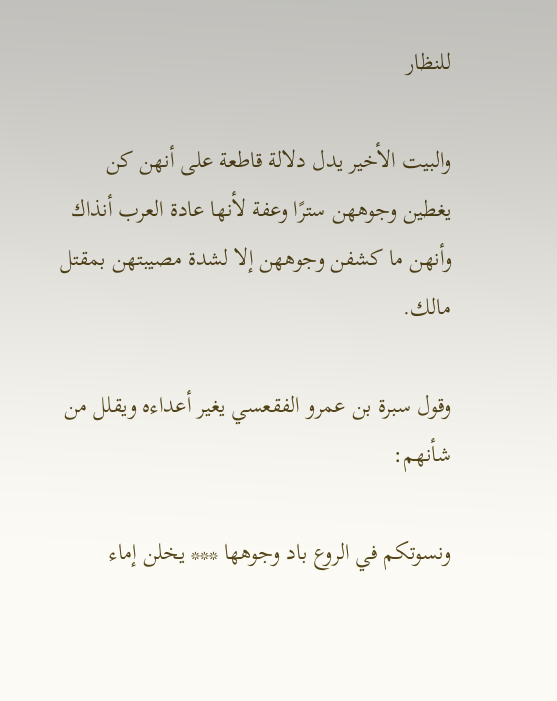للنظار

والبيت الأخير يدل دلالة قاطعة على أنهن كن يغطين وجوههن سترًا وعفة لأنها عادة العرب أنذاك وأنهن ما كشفن وجوههن إلا لشدة مصيبتهن بمقتل مالك.

وقول سبرة بن عمرو الفقعسي يغير أعداءه ويقلل من شأنهم:

ونسوتكم في الروع باد وجوهها *** يخلن إماء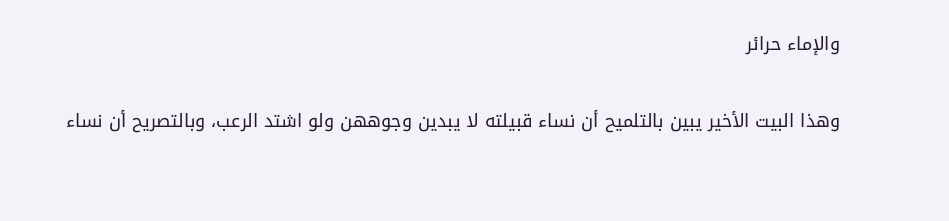والإماء حرائر

وهذا البيت الأخير يبين بالتلميح أن نساء قبيلته لا يبدين وجوههن ولو اشتد الرعب، وبالتصريح أن نساء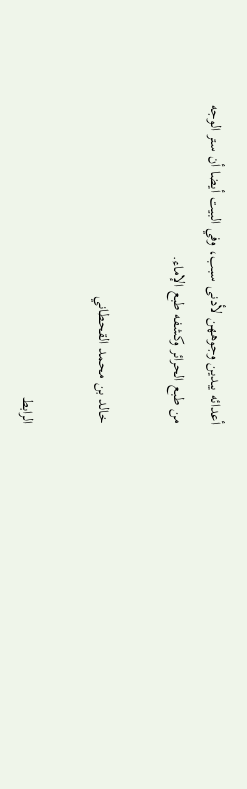أعدائه يبدين وجوههن لأدنى سبب، وفي البيت أيضا أن ستر الوجه من طبع الحرائر وكشفه طبع الإماء.

خالد بن محمد القحطاني

الرابط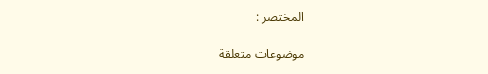المختصر :

موضوعات متعلقة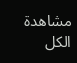مشاهدة الكل